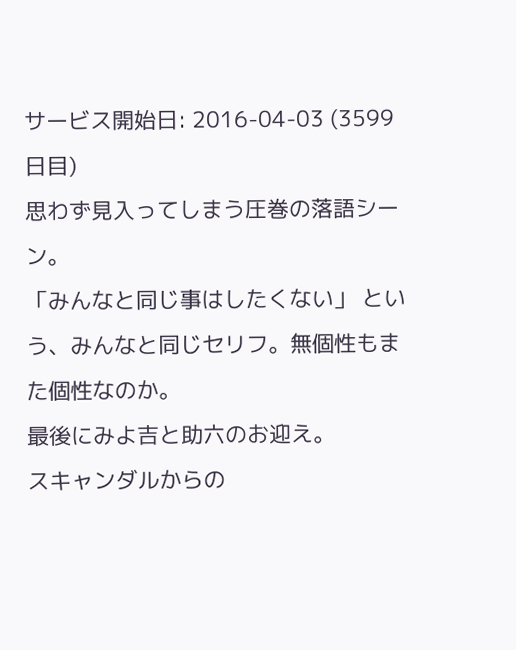サービス開始日: 2016-04-03 (3599日目)
思わず見入ってしまう圧巻の落語シーン。
「みんなと同じ事はしたくない」 という、みんなと同じセリフ。無個性もまた個性なのか。
最後にみよ吉と助六のお迎え。
スキャンダルからの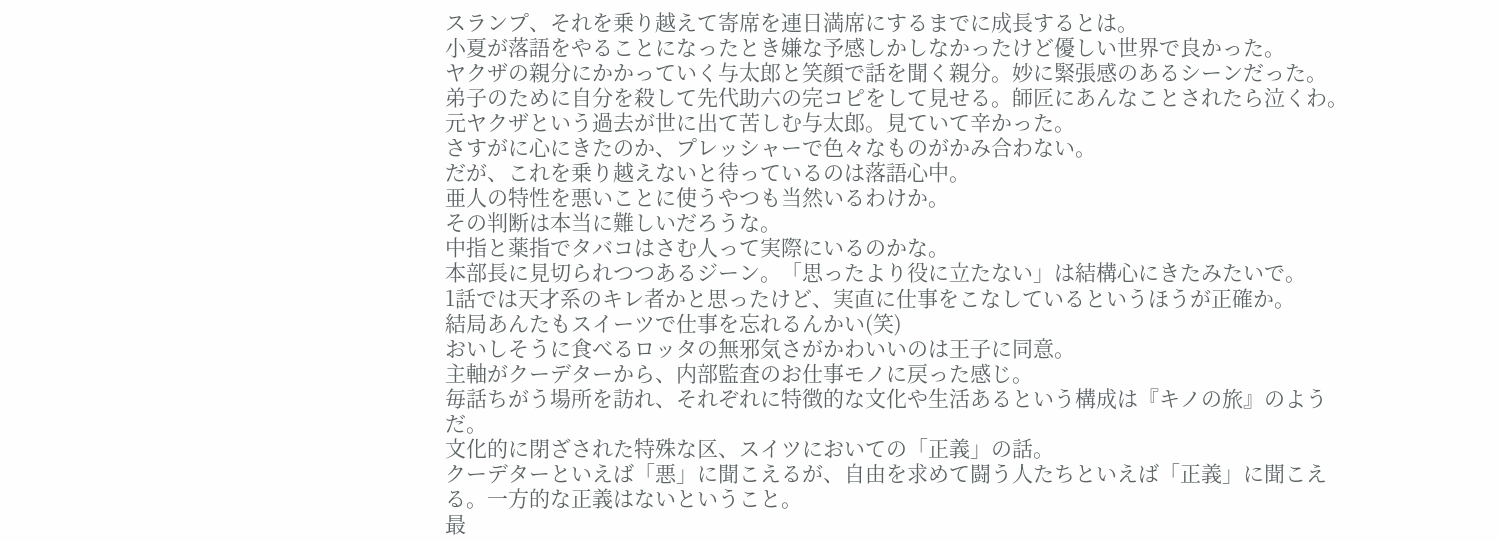スランプ、それを乗り越えて寄席を連日満席にするまでに成長するとは。
小夏が落語をやることになったとき嫌な予感しかしなかったけど優しい世界で良かった。
ヤクザの親分にかかっていく与太郎と笑顔で話を聞く親分。妙に緊張感のあるシーンだった。
弟子のために自分を殺して先代助六の完コピをして見せる。師匠にあんなことされたら泣くわ。
元ヤクザという過去が世に出て苦しむ与太郎。見ていて辛かった。
さすがに心にきたのか、プレッシャーで色々なものがかみ合わない。
だが、これを乗り越えないと待っているのは落語心中。
亜人の特性を悪いことに使うやつも当然いるわけか。
その判断は本当に難しいだろうな。
中指と薬指でタバコはさむ人って実際にいるのかな。
本部長に見切られつつあるジーン。「思ったより役に立たない」は結構心にきたみたいで。
1話では天才系のキレ者かと思ったけど、実直に仕事をこなしているというほうが正確か。
結局あんたもスイーツで仕事を忘れるんかい(笑)
おいしそうに食べるロッタの無邪気さがかわいいのは王子に同意。
主軸がクーデターから、内部監査のお仕事モノに戻った感じ。
毎話ちがう場所を訪れ、それぞれに特徴的な文化や生活あるという構成は『キノの旅』のようだ。
文化的に閉ざされた特殊な区、スイツにおいての「正義」の話。
クーデターといえば「悪」に聞こえるが、自由を求めて闘う人たちといえば「正義」に聞こえる。一方的な正義はないということ。
最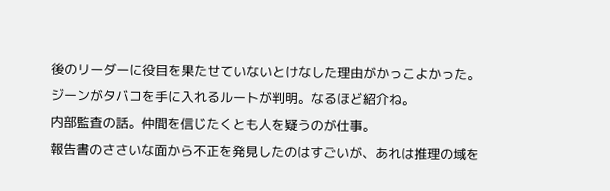後のリーダーに役目を果たせていないとけなした理由がかっこよかった。
ジーンがタバコを手に入れるルートが判明。なるほど紹介ね。
内部監査の話。仲間を信じたくとも人を疑うのが仕事。
報告書のささいな面から不正を発見したのはすごいが、あれは推理の域を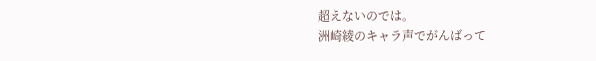超えないのでは。
洲崎綾のキャラ声でがんばって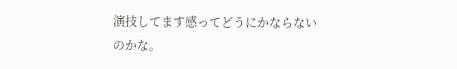演技してます感ってどうにかならないのかな。